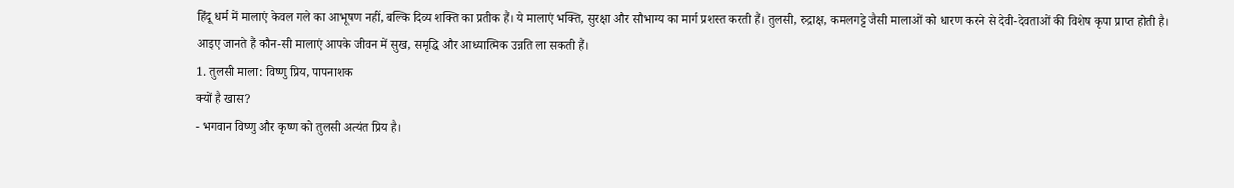हिंदू धर्म में मालाएं केवल गले का आभूषण नहीं, बल्कि दिव्य शक्ति का प्रतीक हैं। ये मालाएं भक्ति, सुरक्षा और सौभाग्य का मार्ग प्रशस्त करती हैं। तुलसी, रुद्राक्ष, कमलगट्टे जैसी मालाओं को धारण करने से देवी-देवताओं की विशेष कृपा प्राप्त होती है। आइए जानते हैं कौन-सी मालाएं आपके जीवन में सुख, समृद्धि और आध्यात्मिक उन्नति ला सकती हैं।
1. तुलसी माला: विष्णु प्रिय, पापनाशक
क्यों है खास?
- भगवान विष्णु और कृष्ण को तुलसी अत्यंत प्रिय है।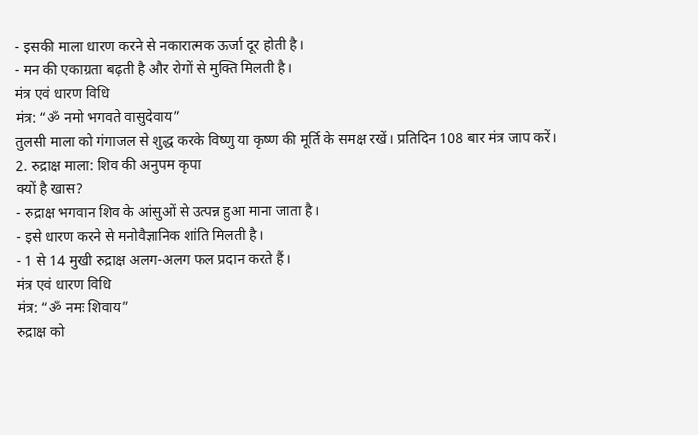- इसकी माला धारण करने से नकारात्मक ऊर्जा दूर होती है।
- मन की एकाग्रता बढ़ती है और रोगों से मुक्ति मिलती है।
मंत्र एवं धारण विधि
मंत्र: “ॐ नमो भगवते वासुदेवाय”
तुलसी माला को गंगाजल से शुद्ध करके विष्णु या कृष्ण की मूर्ति के समक्ष रखें। प्रतिदिन 108 बार मंत्र जाप करें।
2. रुद्राक्ष माला: शिव की अनुपम कृपा
क्यों है खास?
- रुद्राक्ष भगवान शिव के आंसुओं से उत्पन्न हुआ माना जाता है।
- इसे धारण करने से मनोवैज्ञानिक शांति मिलती है।
- 1 से 14 मुखी रुद्राक्ष अलग-अलग फल प्रदान करते हैं।
मंत्र एवं धारण विधि
मंत्र: “ॐ नमः शिवाय”
रुद्राक्ष को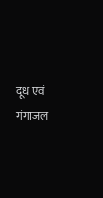दूध एवं गंगाजल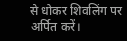से धोकर शिवलिंग पर अर्पित करें।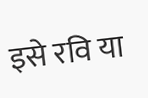इसे रवि या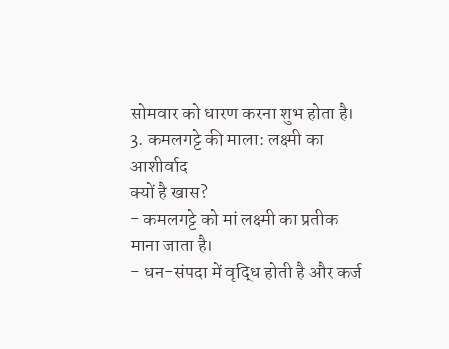सोमवार को धारण करना शुभ होता है।
3. कमलगट्टे की माला: लक्ष्मी का आशीर्वाद
क्यों है खास?
- कमलगट्टे को मां लक्ष्मी का प्रतीक माना जाता है।
- धन-संपदा में वृद्धि होती है और कर्ज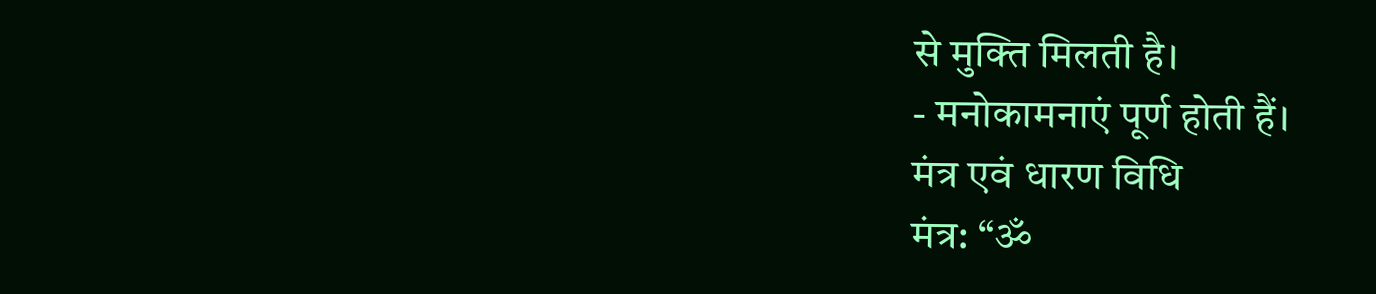से मुक्ति मिलती है।
- मनोकामनाएं पूर्ण होती हैं।
मंत्र एवं धारण विधि
मंत्र: “ॐ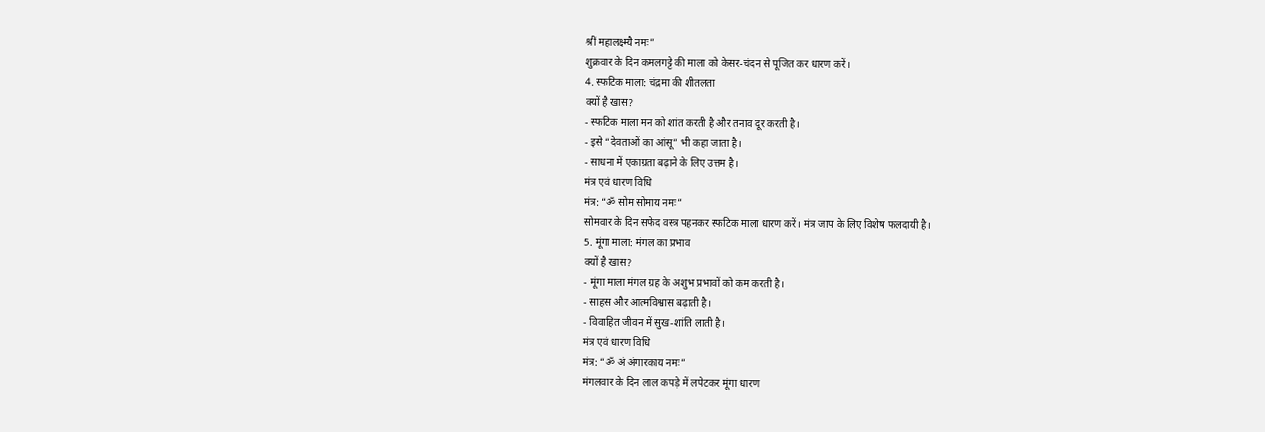श्रीं महालक्ष्म्यै नमः”
शुक्रवार के दिन कमलगट्टे की माला को केसर-चंदन से पूजित कर धारण करें।
4. स्फटिक माला: चंद्रमा की शीतलता
क्यों है खास?
- स्फटिक माला मन को शांत करती है और तनाव दूर करती है।
- इसे “देवताओं का आंसू” भी कहा जाता है।
- साधना में एकाग्रता बढ़ाने के लिए उत्तम है।
मंत्र एवं धारण विधि
मंत्र: “ॐ सोम सोमाय नमः”
सोमवार के दिन सफेद वस्त्र पहनकर स्फटिक माला धारण करें। मंत्र जाप के लिए विशेष फलदायी है।
5. मूंगा माला: मंगल का प्रभाव
क्यों है खास?
- मूंगा माला मंगल ग्रह के अशुभ प्रभावों को कम करती है।
- साहस और आत्मविश्वास बढ़ाती है।
- विवाहित जीवन में सुख-शांति लाती है।
मंत्र एवं धारण विधि
मंत्र: “ॐ अं अंगारकाय नमः”
मंगलवार के दिन लाल कपड़े में लपेटकर मूंगा धारण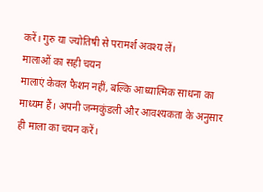करें। गुरु या ज्योतिषी से परामर्श अवश्य लें।
मालाओं का सही चयन
मालाएं केवल फैशन नहीं, बल्कि आध्यात्मिक साधना का माध्यम हैं। अपनी जन्मकुंडली और आवश्यकता के अनुसार ही माला का चयन करें।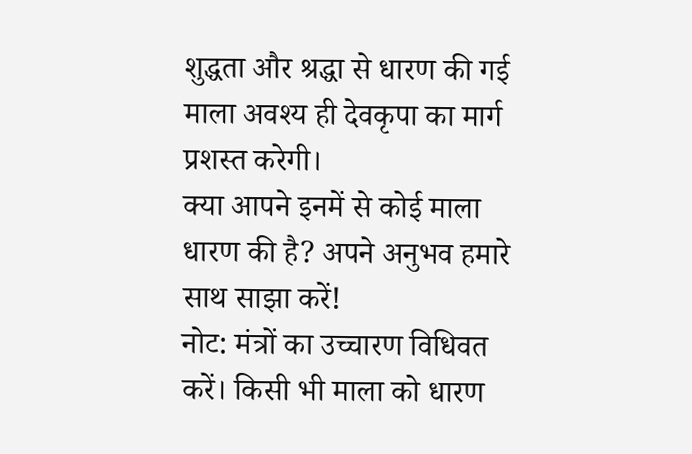शुद्धता और श्रद्धा से धारण की गई माला अवश्य ही देवकृपा का मार्ग प्रशस्त करेगी।
क्या आपने इनमें से कोई माला धारण की है? अपने अनुभव हमारे साथ साझा करें!
नोट: मंत्रों का उच्चारण विधिवत करें। किसी भी माला को धारण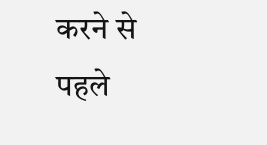करने से पहले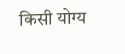किसी योग्य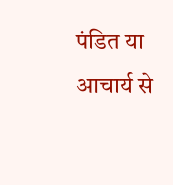पंडित या आचार्य से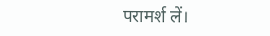परामर्श लें।